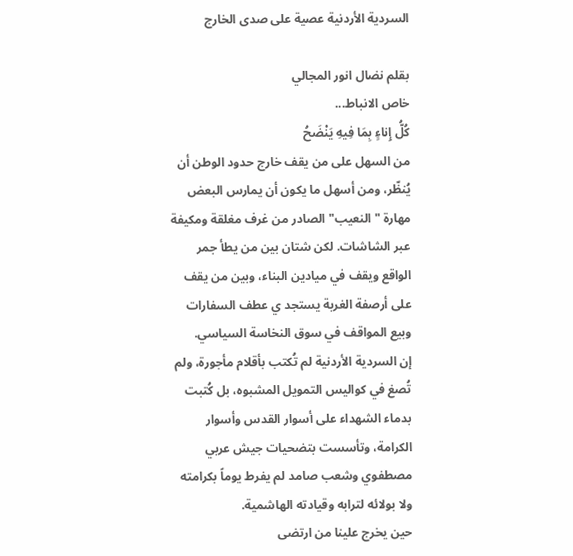السردية الأردنية عصية على صدى الخارج

بقلم نضال انور المجالي
خاص الانباط...
كُلُّ إِناءٍ بِمَا فِيهِ يَنْضَحُ
من السهل على من يقف خارج حدود الوطن أن يُنظّر، ومن أسهل ما يكون أن يمارس البعض مهارة "النعيب" الصادر من غرف مغلقة ومكيفة عبر الشاشات. لكن شتان بين من يطأ جمر الواقع ويقف في ميادين البناء، وبين من يقف على أرصفة الغربة يستجد ي عطف السفارات وبيع المواقف في سوق النخاسة السياسي.
إن السردية الأردنية لم تُكتب بأقلام مأجورة، ولم تُصغ في كواليس التمويل المشبوه، بل كُتبت بدماء الشهداء على أسوار القدس وأسوار الكرامة، وتأسست بتضحيات جيش عربي مصطفوي وشعب صامد لم يفرط يوماً بكرامته ولا بولائه لترابه وقيادته الهاشمية.
حين يخرج علينا من ارتضى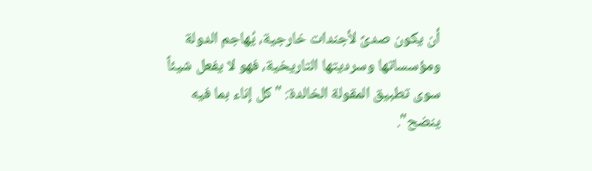أن يكون صدىً لأجندات خارجية، يُهاجم الدولة ومؤسساتها وسرديتها التاريخية، فهو لا يفعل شيئاً سوى تطبيق المقولة الخالدة: "كل إناء بما فيه ينضح".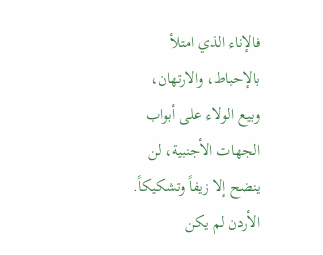فالإناء الذي امتلأ بالإحباط، والارتهان، وبيع الولاء على أبواب الجهات الأجنبية، لن ينضح إلا زيفاً وتشكيكاً.
الأردن لم يكن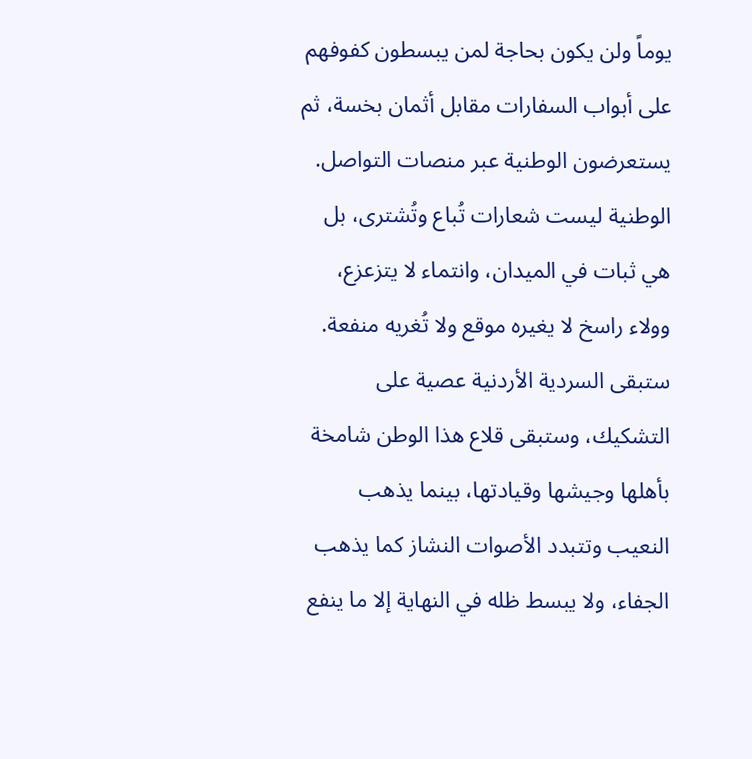يوماً ولن يكون بحاجة لمن يبسطون كفوفهم على أبواب السفارات مقابل أثمان بخسة، ثم يستعرضون الوطنية عبر منصات التواصل. الوطنية ليست شعارات تُباع وتُشترى، بل هي ثبات في الميدان، وانتماء لا يتزعزع، وولاء راسخ لا يغيره موقع ولا تُغريه منفعة.
ستبقى السردية الأردنية عصية على التشكيك، وستبقى قلاع هذا الوطن شامخة بأهلها وجيشها وقيادتها، بينما يذهب النعيب وتتبدد الأصوات النشاز كما يذهب الجفاء، ولا يبسط ظله في النهاية إلا ما ينفع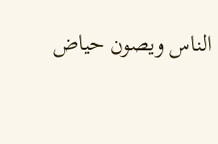الناس ويصون حياض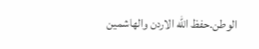الوطن.حفظ الله الاردن والهاشمين